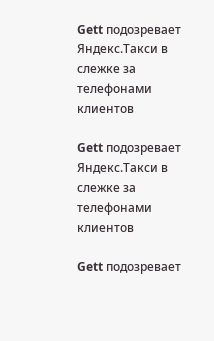Gett подозревает Яндекс.Такси в слежке за телефонами клиентов

Gett подозревает Яндекс.Такси в слежке за телефонами клиентов

Gett подозревает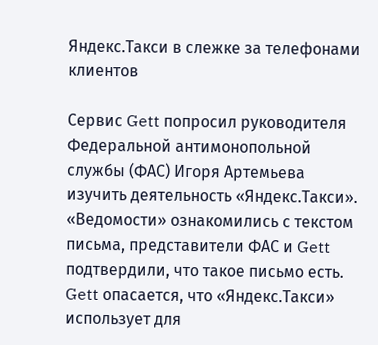Яндекс.Такси в слежке за телефонами клиентов

Сервис Gett попросил руководителя Федеральной антимонопольной службы (ФАС) Игоря Артемьева изучить деятельность «Яндекс.Такси». «Ведомости» ознакомились с текстом письма, представители ФАС и Gett подтвердили, что такое письмо есть. Gett опасается, что «Яндекс.Такси» использует для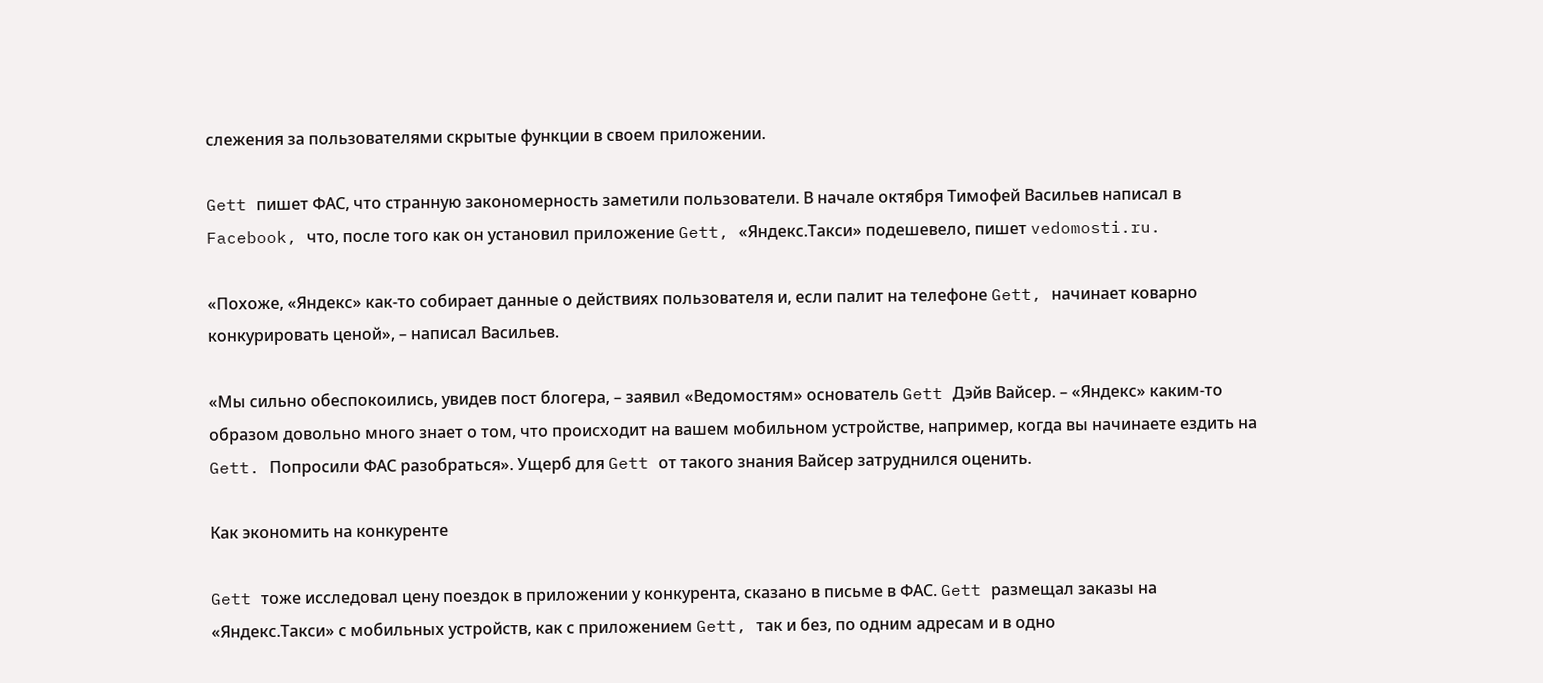слежения за пользователями скрытые функции в своем приложении.

Gett пишет ФАС, что странную закономерность заметили пользователи. В начале октября Тимофей Васильев написал в Facebook, что, после того как он установил приложение Gett, «Яндекс.Такси» подешевело, пишет vedomosti.ru.

«Похоже, «Яндекс» как-то собирает данные о действиях пользователя и, если палит на телефоне Gett, начинает коварно конкурировать ценой», – написал Васильев.

«Мы сильно обеспокоились, увидев пост блогера, – заявил «Ведомостям» основатель Gett Дэйв Вайсер. – «Яндекс» каким-то образом довольно много знает о том, что происходит на вашем мобильном устройстве, например, когда вы начинаете ездить на Gett. Попросили ФАС разобраться». Ущерб для Gett от такого знания Вайсер затруднился оценить.

Как экономить на конкуренте

Gett тоже исследовал цену поездок в приложении у конкурента, сказано в письме в ФАС. Gett размещал заказы на «Яндекс.Такси» с мобильных устройств, как с приложением Gett, так и без, по одним адресам и в одно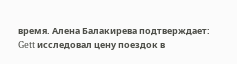время. Алена Балакирева подтверждает: Gett исследовал цену поездок в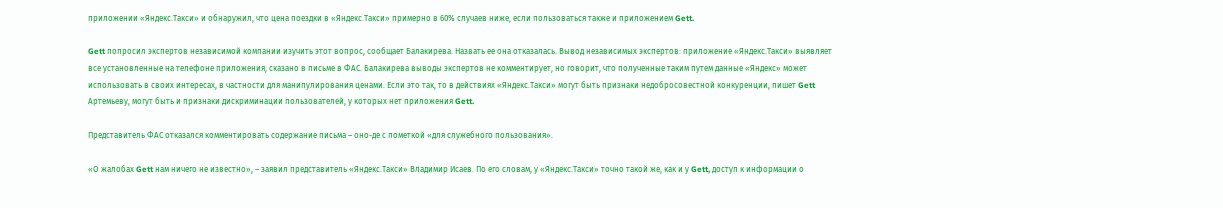приложении «Яндекс.Такси» и обнаружил, что цена поездки в «Яндекс.Такси» примерно в 60% случаев ниже, если пользоваться также и приложением Gett.

Gett попросил экспертов независимой компании изучить этот вопрос, сообщает Балакирева. Назвать ее она отказалась. Вывод независимых экспертов: приложение «Яндекс.Такси» выявляет все установленные на телефоне приложения, сказано в письме в ФАС. Балакирева выводы экспертов не комментирует, но говорит, что полученные таким путем данные «Яндекс» может использовать в своих интересах, в частности для манипулирования ценами. Если это так, то в действиях «Яндекс.Такси» могут быть признаки недобросовестной конкуренции, пишет Gett Артемьеву, могут быть и признаки дискриминации пользователей, у которых нет приложения Gett.

Представитель ФАС отказался комментировать содержание письма – оно-де с пометкой «для служебного пользования».

«О жалобах Gett нам ничего не известно», – заявил представитель «Яндекс.Такси» Владимир Исаев. По его словам, у «Яндекс.Такси» точно такой же, как и у Gett, доступ к информации о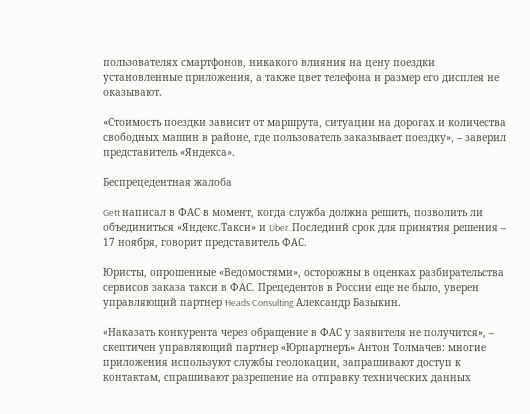пользователях смартфонов, никакого влияния на цену поездки установленные приложения, а также цвет телефона и размер его дисплея не оказывают.

«Стоимость поездки зависит от маршрута, ситуации на дорогах и количества свободных машин в районе, где пользователь заказывает поездку», – заверил представитель «Яндекса».

Беспрецедентная жалоба

Gett написал в ФАС в момент, когда служба должна решить, позволить ли объединиться «Яндекс.Такси» и Uber. Последний срок для принятия решения – 17 ноября, говорит представитель ФАС.

Юристы, опрошенные «Ведомостями», осторожны в оценках разбирательства сервисов заказа такси в ФАС. Прецедентов в России еще не было, уверен управляющий партнер Heads Consulting Александр Базыкин.

«Наказать конкурента через обращение в ФАС у заявителя не получится», – скептичен управляющий партнер «Юрпартнеръ» Антон Толмачев: многие приложения используют службы геолокации, запрашивают доступ к контактам, спрашивают разрешение на отправку технических данных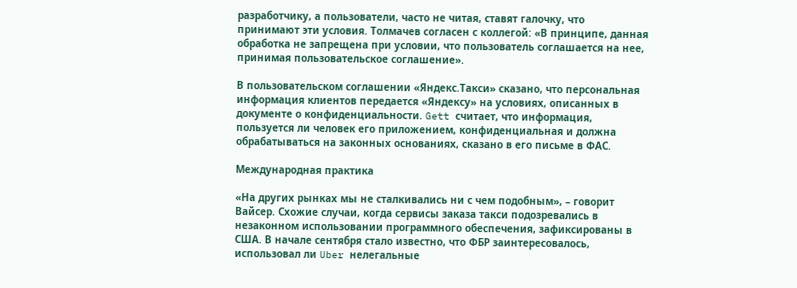разработчику, а пользователи, часто не читая, ставят галочку, что принимают эти условия. Толмачев согласен с коллегой: «В принципе, данная обработка не запрещена при условии, что пользователь соглашается на нее, принимая пользовательское соглашение».

В пользовательском соглашении «Яндекс.Такси» сказано, что персональная информация клиентов передается «Яндексу» на условиях, описанных в документе о конфиденциальности. Gett считает, что информация, пользуется ли человек его приложением, конфиденциальная и должна обрабатываться на законных основаниях, сказано в его письме в ФАС.

Международная практика

«На других рынках мы не сталкивались ни с чем подобным», – говорит Вайсер. Схожие случаи, когда сервисы заказа такси подозревались в незаконном использовании программного обеспечения, зафиксированы в США. В начале сентября стало известно, что ФБР заинтересовалось, использовал ли Uber нелегальные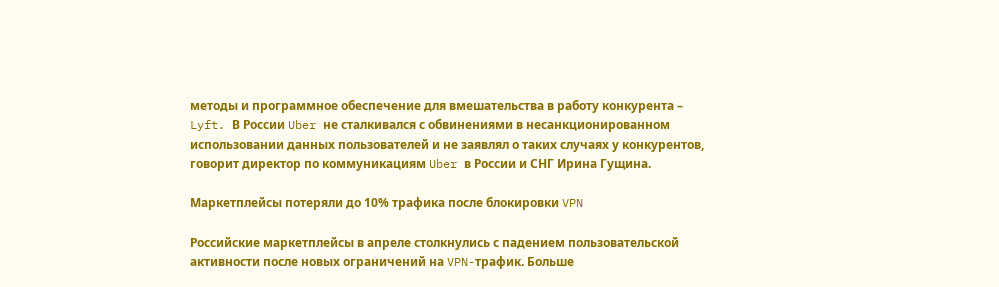методы и программное обеспечение для вмешательства в работу конкурента – Lyft. В России Uber не сталкивался с обвинениями в несанкционированном использовании данных пользователей и не заявлял о таких случаях у конкурентов, говорит директор по коммуникациям Uber в России и СНГ Ирина Гущина.

Маркетплейсы потеряли до 10% трафика после блокировки VPN

Российские маркетплейсы в апреле столкнулись с падением пользовательской активности после новых ограничений на VPN-трафик. Больше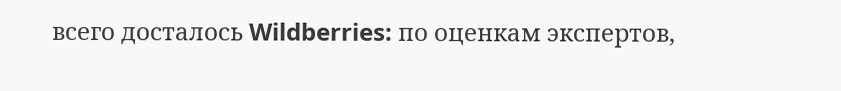всего досталось Wildberries: по оценкам экспертов,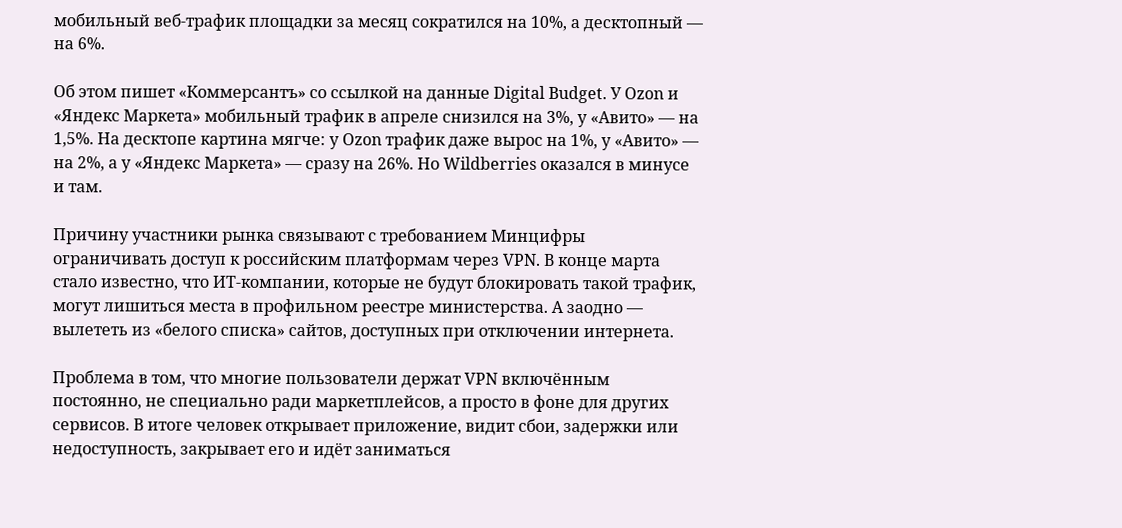мобильный веб-трафик площадки за месяц сократился на 10%, а десктопный — на 6%.

Об этом пишет «Коммерсантъ» со ссылкой на данные Digital Budget. У Ozon и «Яндекс Маркета» мобильный трафик в апреле снизился на 3%, у «Авито» — на 1,5%. На десктопе картина мягче: у Ozon трафик даже вырос на 1%, у «Авито» — на 2%, а у «Яндекс Маркета» — сразу на 26%. Но Wildberries оказался в минусе и там.

Причину участники рынка связывают с требованием Минцифры ограничивать доступ к российским платформам через VPN. В конце марта стало известно, что ИТ-компании, которые не будут блокировать такой трафик, могут лишиться места в профильном реестре министерства. А заодно — вылететь из «белого списка» сайтов, доступных при отключении интернета.

Проблема в том, что многие пользователи держат VPN включённым постоянно, не специально ради маркетплейсов, а просто в фоне для других сервисов. В итоге человек открывает приложение, видит сбои, задержки или недоступность, закрывает его и идёт заниматься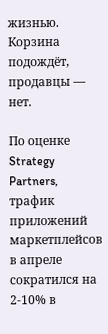жизнью. Корзина подождёт, продавцы — нет.

По оценке Strategy Partners, трафик приложений маркетплейсов в апреле сократился на 2-10% в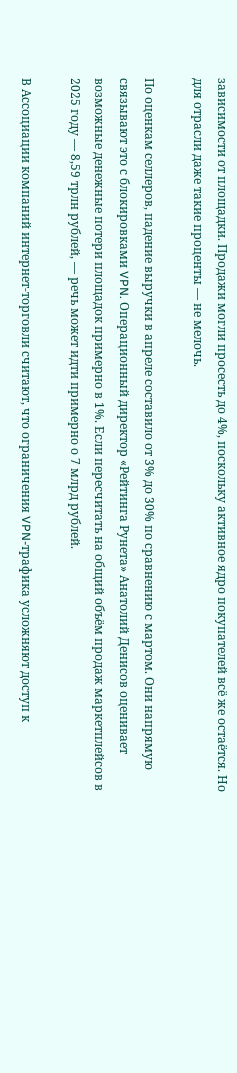зависимости от площадки. Продажи могли просесть до 4%, поскольку активное ядро покупателей всё же остаётся. Но для отрасли даже такие проценты — не мелочь.

По оценкам селлеров, падение выручки в апреле составило от 3% до 30% по сравнению с мартом. Они напрямую связывают это с блокировками VPN. Операционный директор «Рейтинга Рунета» Анатолий Денисов оценивает возможные денежные потери площадок примерно в 1%. Если пересчитать на общий объём продаж маркетплейсов в 2025 году — 8,59 трлн рублей, — речь может идти примерно о 7 млрд рублей.

В Ассоциации компаний интернет-торговли считают, что ограничения VPN-трафика усложняют доступ к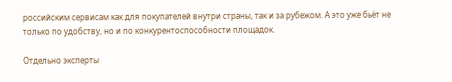российским сервисам как для покупателей внутри страны, так и за рубежом. А это уже бьёт не только по удобству, но и по конкурентоспособности площадок.

Отдельно эксперты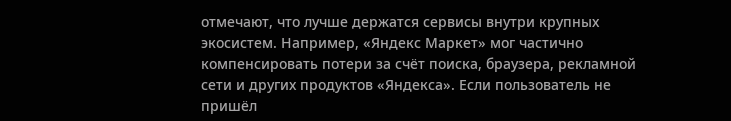отмечают, что лучше держатся сервисы внутри крупных экосистем. Например, «Яндекс Маркет» мог частично компенсировать потери за счёт поиска, браузера, рекламной сети и других продуктов «Яндекса». Если пользователь не пришёл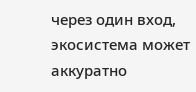через один вход, экосистема может аккуратно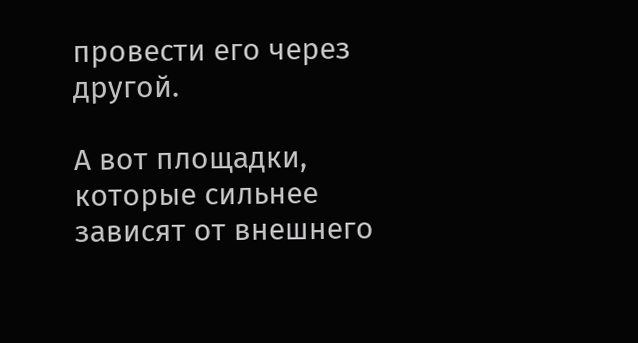провести его через другой.

А вот площадки, которые сильнее зависят от внешнего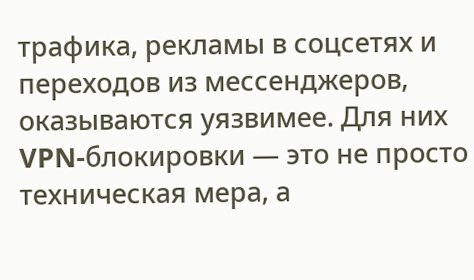трафика, рекламы в соцсетях и переходов из мессенджеров, оказываются уязвимее. Для них VPN-блокировки — это не просто техническая мера, а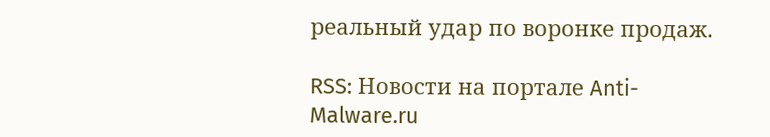реальный удар по воронке продаж.

RSS: Новости на портале Anti-Malware.ru